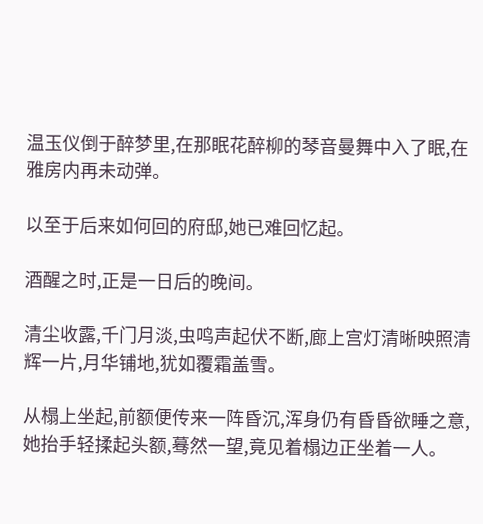温玉仪倒于醉梦里,在那眠花醉柳的琴音曼舞中入了眠,在雅房内再未动弹。

以至于后来如何回的府邸,她已难回忆起。

酒醒之时,正是一日后的晚间。

清尘收露,千门月淡,虫鸣声起伏不断,廊上宫灯清晰映照清辉一片,月华铺地,犹如覆霜盖雪。

从榻上坐起,前额便传来一阵昏沉,浑身仍有昏昏欲睡之意,她抬手轻揉起头额,蓦然一望,竟见着榻边正坐着一人。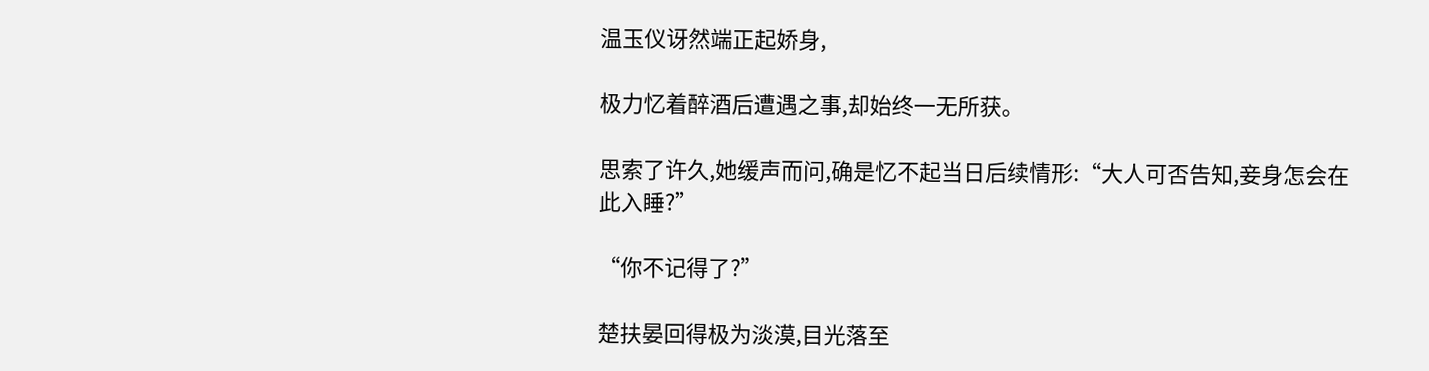温玉仪讶然端正起娇身,

极力忆着醉酒后遭遇之事,却始终一无所获。

思索了许久,她缓声而问,确是忆不起当日后续情形:“大人可否告知,妾身怎会在此入睡?”

“你不记得了?”

楚扶晏回得极为淡漠,目光落至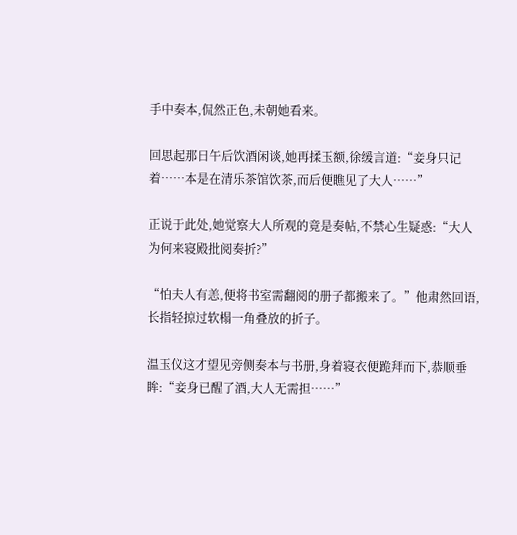手中奏本,侃然正色,未朝她看来。

回思起那日午后饮酒闲谈,她再揉玉额,徐缓言道:“妾身只记着……本是在清乐茶馆饮茶,而后便瞧见了大人……”

正说于此处,她觉察大人所观的竟是奏帖,不禁心生疑惑:“大人为何来寝殿批阅奏折?”

“怕夫人有恙,便将书室需翻阅的册子都搬来了。”他肃然回语,长指轻掠过软榻一角叠放的折子。

温玉仪这才望见旁侧奏本与书册,身着寝衣便跪拜而下,恭顺垂眸:“妾身已醒了酒,大人无需担……”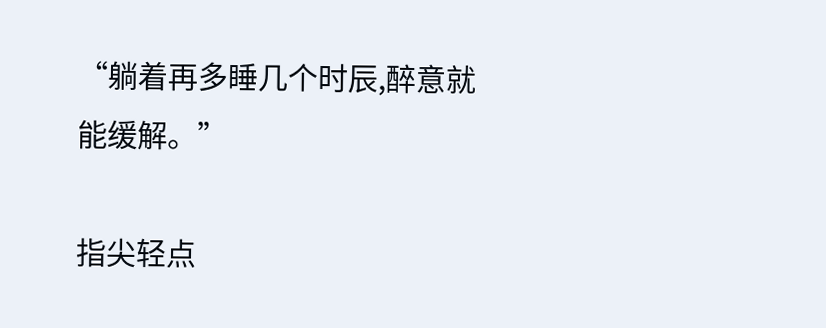“躺着再多睡几个时辰,醉意就能缓解。”

指尖轻点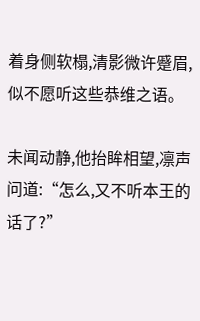着身侧软榻,清影微许蹙眉,似不愿听这些恭维之语。

未闻动静,他抬眸相望,凛声问道:“怎么,又不听本王的话了?”